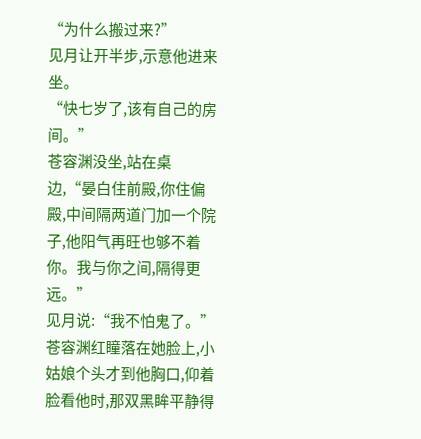“为什么搬过来?”
见月让开半步,示意他进来坐。
“快七岁了,该有自己的房间。”
苍容渊没坐,站在桌边,“晏白住前殿,你住偏殿,中间隔两道门加一个院子,他阳气再旺也够不着你。我与你之间,隔得更远。”
见月说:“我不怕鬼了。”
苍容渊红瞳落在她脸上,小姑娘个头才到他胸口,仰着脸看他时,那双黑眸平静得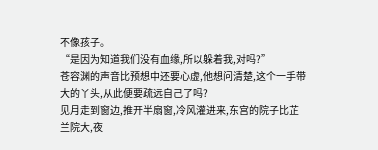不像孩子。
“是因为知道我们没有血缘,所以躲着我,对吗?”
苍容渊的声音比预想中还要心虚,他想问清楚,这个一手带大的丫头,从此便要疏远自己了吗?
见月走到窗边,推开半扇窗,冷风灌进来,东宫的院子比芷兰院大,夜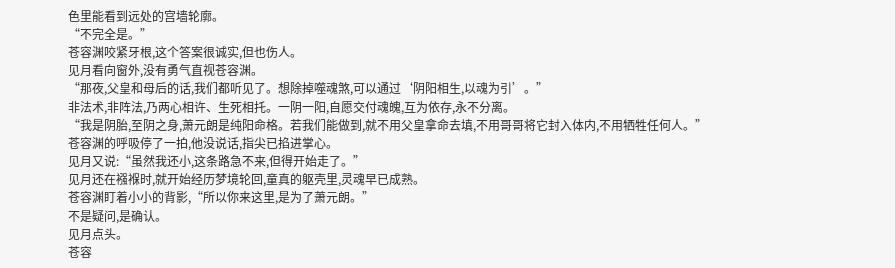色里能看到远处的宫墙轮廓。
“不完全是。”
苍容渊咬紧牙根,这个答案很诚实,但也伤人。
见月看向窗外,没有勇气直视苍容渊。
“那夜,父皇和母后的话,我们都听见了。想除掉噬魂煞,可以通过‘阴阳相生,以魂为引’。”
非法术,非阵法,乃两心相许、生死相托。一阴一阳,自愿交付魂魄,互为依存,永不分离。
“我是阴胎,至阴之身,萧元朗是纯阳命格。若我们能做到,就不用父皇拿命去填,不用哥哥将它封入体内,不用牺牲任何人。”
苍容渊的呼吸停了一拍,他没说话,指尖已掐进掌心。
见月又说:“虽然我还小,这条路急不来,但得开始走了。”
见月还在襁褓时,就开始经历梦境轮回,童真的躯壳里,灵魂早已成熟。
苍容渊盯着小小的背影,“所以你来这里,是为了萧元朗。”
不是疑问,是确认。
见月点头。
苍容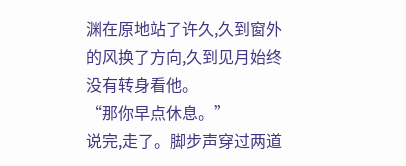渊在原地站了许久,久到窗外的风换了方向,久到见月始终没有转身看他。
“那你早点休息。”
说完,走了。脚步声穿过两道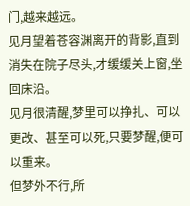门,越来越远。
见月望着苍容渊离开的背影,直到消失在院子尽头,才缓缓关上窗,坐回床沿。
见月很清醒,梦里可以挣扎、可以更改、甚至可以死,只要梦醒,便可以重来。
但梦外不行,所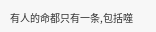有人的命都只有一条,包括噬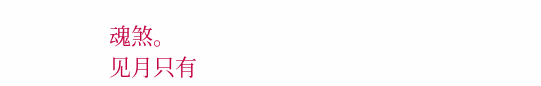魂煞。
见月只有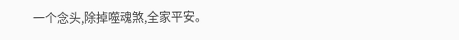一个念头,除掉噬魂煞,全家平安。